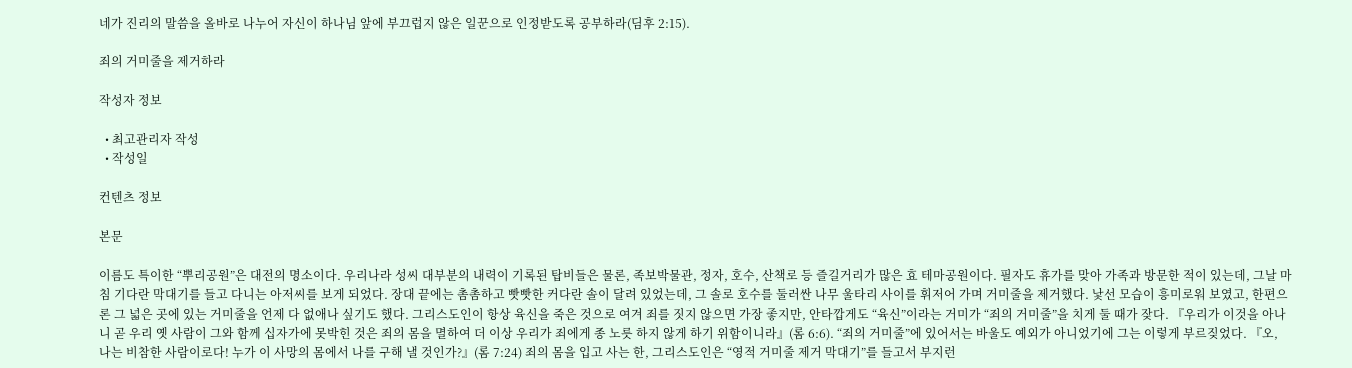네가 진리의 말씀을 올바로 나누어 자신이 하나님 앞에 부끄럽지 않은 일꾼으로 인정받도록 공부하라(딤후 2:15).

죄의 거미줄을 제거하라

작성자 정보

  • 최고관리자 작성
  • 작성일

컨텐츠 정보

본문

이름도 특이한 “뿌리공원”은 대전의 명소이다. 우리나라 성씨 대부분의 내력이 기록된 탑비들은 물론, 족보박물관, 정자, 호수, 산책로 등 즐길거리가 많은 효 테마공원이다. 필자도 휴가를 맞아 가족과 방문한 적이 있는데, 그날 마침 기다란 막대기를 들고 다니는 아저씨를 보게 되었다. 장대 끝에는 촘촘하고 빳빳한 커다란 솔이 달려 있었는데, 그 솔로 호수를 둘러싼 나무 울타리 사이를 휘저어 가며 거미줄을 제거했다. 낯선 모습이 흥미로워 보였고, 한편으론 그 넓은 곳에 있는 거미줄을 언제 다 없애나 싶기도 했다. 그리스도인이 항상 육신을 죽은 것으로 여겨 죄를 짓지 않으면 가장 좋지만, 안타깝게도 “육신”이라는 거미가 “죄의 거미줄”을 치게 둘 때가 잦다. 『우리가 이것을 아나니 곧 우리 옛 사람이 그와 함께 십자가에 못박힌 것은 죄의 몸을 멸하여 더 이상 우리가 죄에게 종 노릇 하지 않게 하기 위함이니라』(롬 6:6). “죄의 거미줄”에 있어서는 바울도 예외가 아니었기에 그는 이렇게 부르짖었다. 『오, 나는 비참한 사람이로다! 누가 이 사망의 몸에서 나를 구해 낼 것인가?』(롬 7:24) 죄의 몸을 입고 사는 한, 그리스도인은 “영적 거미줄 제거 막대기”를 들고서 부지런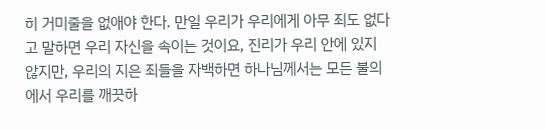히 거미줄을 없애야 한다. 만일 우리가 우리에게 아무 죄도 없다고 말하면 우리 자신을 속이는 것이요, 진리가 우리 안에 있지 않지만, 우리의 지은 죄들을 자백하면 하나님께서는 모든 불의에서 우리를 깨끗하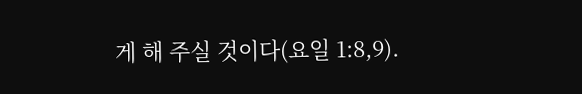게 해 주실 것이다(요일 1:8,9).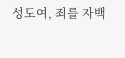성도여, 죄를 자백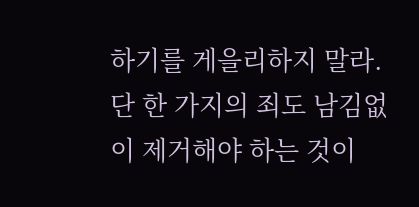하기를 게을리하지 말라. 단 한 가지의 죄도 남김없이 제거해야 하는 것이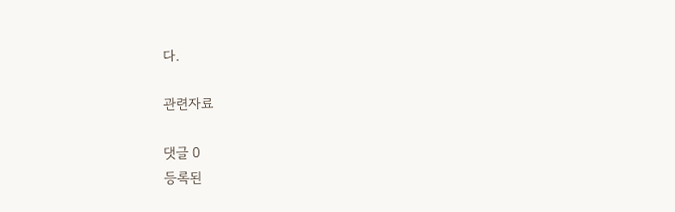다.

관련자료

댓글 0
등록된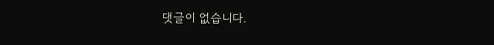댓글이 없습니다.